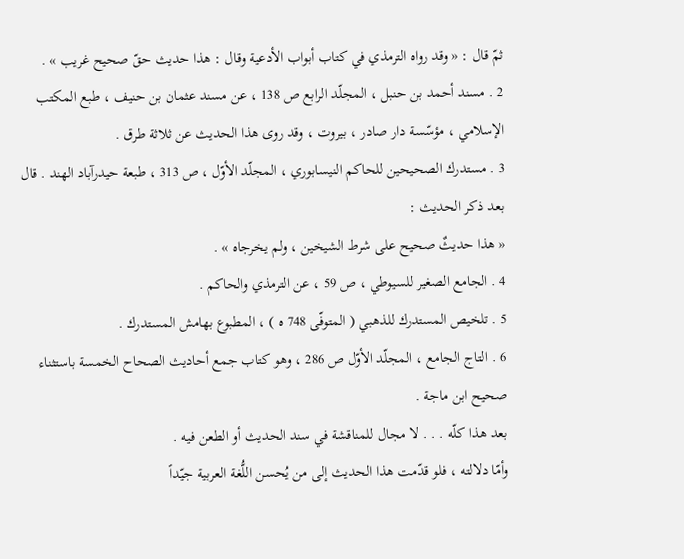ثمّ قال : « وقد رواه الترمذي في كتاب أبواب الأدعية وقال : هذا حديث حقّ صحيح غريب » .
2 . مسند أحمد بن حنبل ، المجلّد الرابع ص 138 ، عن مسند عثمان بن حنيف ، طبع المكتب الإسلامي ، مؤسّسة دار صادر ، بيروت ، وقد روى هذا الحديث عن ثلاثة طرق .
3 . مستدرك الصحيحين للحاكم النيسابوري ، المجلّد الأوّل ، ص 313 ، طبعة حيدرآباد الهند . قال بعد ذكر الحديث :
« هذا حديثٌ صحيح على شرط الشيخين ، ولم يخرجاه » .
4 . الجامع الصغير للسيوطي ، ص 59 ، عن الترمذي والحاكم .
5 . تلخيص المستدرك للذهبي ( المتوفّى 748 ه ) ، المطبوع بهامش المستدرك .
6 . التاج الجامع ، المجلّد الأوّل ص 286 ، وهو كتاب جمع أحاديث الصحاح الخمسة باستثناء صحيح ابن ماجة .
بعد هذا كلّه . . . لا مجال للمناقشة في سند الحديث أو الطعن فيه .
وأمّا دلالته ، فلو قدّمت هذا الحديث إلى من يُحسن اللُّغة العربية جيّداً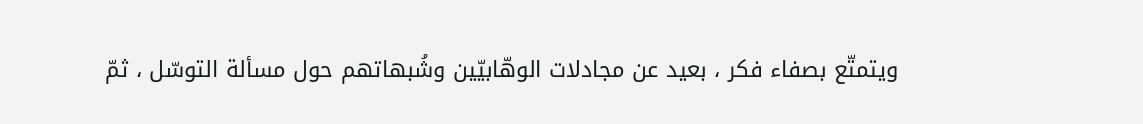ويتمتّع بصفاء فكر ، بعيد عن مجادلات الوهّابيّين وشُبهاتهم حول مسألة التوسّل ، ثمّ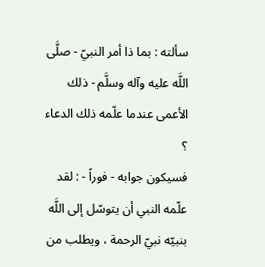سألته : بما ذا أمر النبيّ - صلَّى اللَّه عليه وآله وسلَّم - ذلك الأعمى عندما علّمه ذلك الدعاء ؟
فسيكون جوابه - فوراً - : لقد علّمه النبي أن يتوسّل إلى اللَّه بنبيّه نبيّ الرحمة ، ويطلب من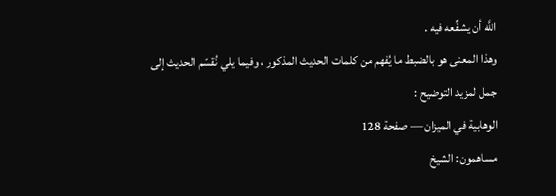اللَّه أن يشفِّعه فيه .
وهذا المعنى هو بالضبط ما يُفهم من كلمات الحديث المذكور ، وفيما يلي نُقسّم الحديث إلى جمل لمزيد التوضيح :
الوهابية في الميزان — صفحة 128
مساهمون: الشيخ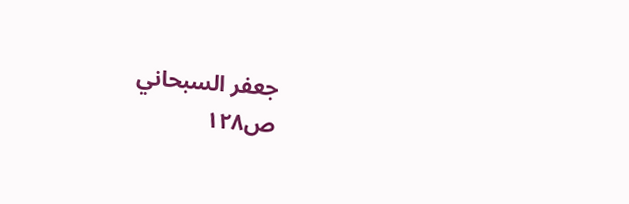جعفر السبحاني
ص١٢٨